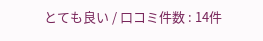とても良い / 口コミ件数 : 14件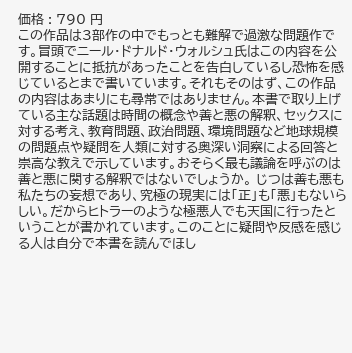価格 : 790 円
この作品は3部作の中でもっとも難解で過激な問題作です。冒頭でニール・ドナルド・ウォルシュ氏はこの内容を公開することに抵抗があったことを告白しているし恐怖を感じているとまで書いています。それもそのはず、この作品の内容はあまりにも尋常ではありません。本書で取り上げている主な話題は時間の概念や善と悪の解釈、セックスに対する考え、教育問題、政治問題、環境問題など地球規模の問題点や疑問を人類に対する奥深い洞察による回答と崇高な教えで示しています。おそらく最も議論を呼ぶのは善と悪に関する解釈ではないでしょうか。 じつは善も悪も私たちの妄想であり、究極の現実には「正」も「悪」もないらしい。だからヒトラーのような極悪人でも天国に行ったということが書かれています。このことに疑問や反感を感じる人は自分で本書を読んでほし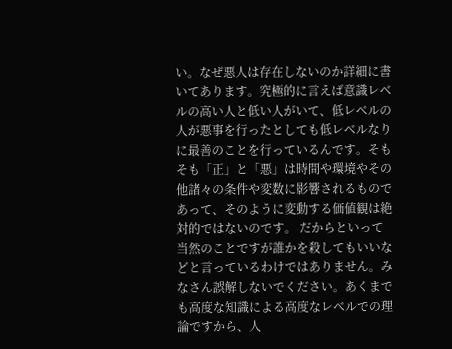い。なぜ悪人は存在しないのか詳細に書いてあります。究極的に言えば意識レベルの高い人と低い人がいて、低レベルの人が悪事を行ったとしても低レベルなりに最善のことを行っているんです。そもそも「正」と「悪」は時間や環境やその他諸々の条件や変数に影響されるものであって、そのように変動する価値観は絶対的ではないのです。 だからといって当然のことですが誰かを殺してもいいなどと言っているわけではありません。みなさん誤解しないでください。あくまでも高度な知識による高度なレベルでの理論ですから、人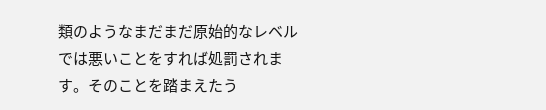類のようなまだまだ原始的なレベルでは悪いことをすれば処罰されます。そのことを踏まえたう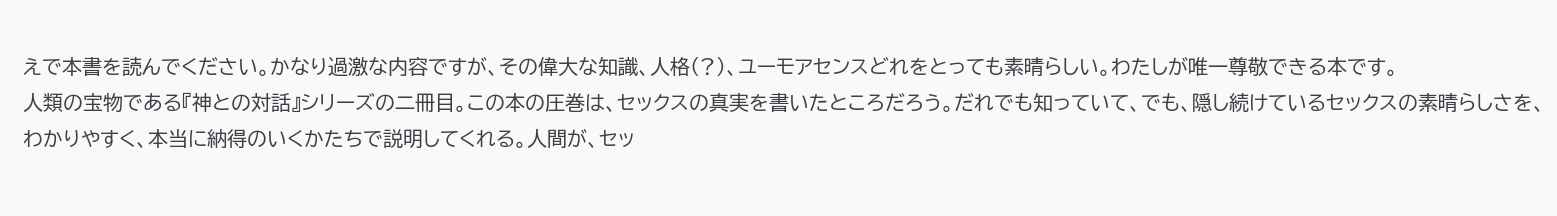えで本書を読んでください。かなり過激な内容ですが、その偉大な知識、人格(?)、ユーモアセンスどれをとっても素晴らしい。わたしが唯一尊敬できる本です。
人類の宝物である『神との対話』シリーズの二冊目。この本の圧巻は、セックスの真実を書いたところだろう。だれでも知っていて、でも、隠し続けているセックスの素晴らしさを、わかりやすく、本当に納得のいくかたちで説明してくれる。人間が、セッ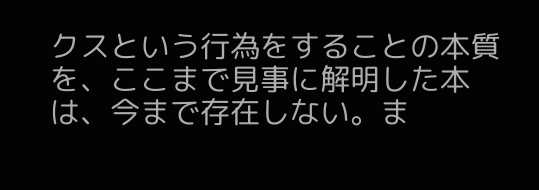クスという行為をすることの本質を、ここまで見事に解明した本は、今まで存在しない。ま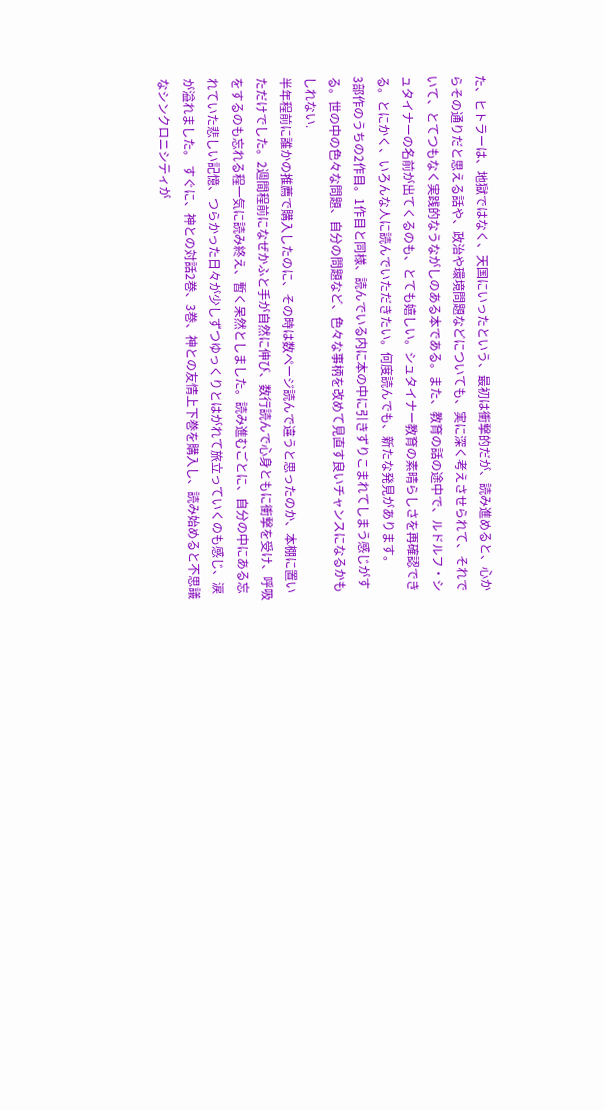た、ヒトラーは、地獄ではなく、天国にいったという、最初は衝撃的だが、読み進めると、心からその通りだと思える話や、政治や環境問題などについても、実に深く考えさせられて、それでいて、とてつもなく実践的なうながしのある本である。また、教育の話の途中で、ルドルフ・シュタイナーの名前が出てくるのも、とても嬉しい。シュタイナー教育の素晴らしさを再確認できる。とにかく、いろんな人に読んでいただきたい。何度読んでも、新たな発見があります。
3部作のうちの2作目。1作目と同様、読んでいる内に本の中に引きずりこまれてしまう感じがする。世の中の色々な問題、自分の問題など、色々な事柄を改めて見直す良いチャンスになるかもしれない.
半年程前に誰かの推薦で購入したのに、その時は数ページ読んで違うと思ったのか、本棚に置いただけでした。2週間程前になぜかふと手が自然に伸び、数行読んで心身ともに衝撃を受け、呼吸をするのも忘れる程一気に読み終え、暫く呆然としました。読み進むごとに、自分の中にある忘れていた悲しい記憶、つらかった日々が少しずつゆっくりとはがれて旅立っていくのも感じ、涙が溢れました。 すぐに、神との対話2巻、3巻、神との友情上下巻を購入し、読み始めると不思議なシンクロニシティが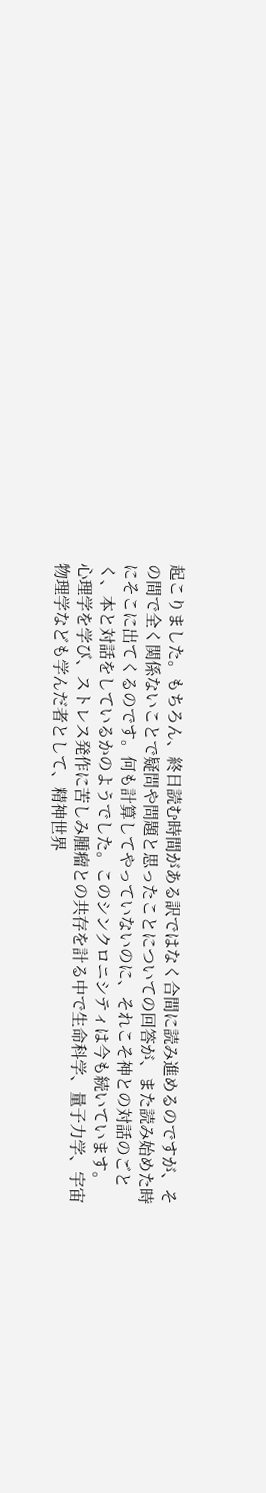起こりました。もちろん、終日読む時間がある訳ではなく合間に読み進めるのですが、その間で全く関係ないことで疑問や問題と思ったことについての回答が、また読み始めた時にそこに出てくるのです。何も計算してやっていないのに、それこそ神との対話のごとく、本と対話をしているかのようでした。このシンクロニシティは今も続いています。 心理学を学び、ストレス発作に苦しみ腫瘤との共存を計る中で生命科学、量子力学、宇宙物理学なども学んだ者として、精神世界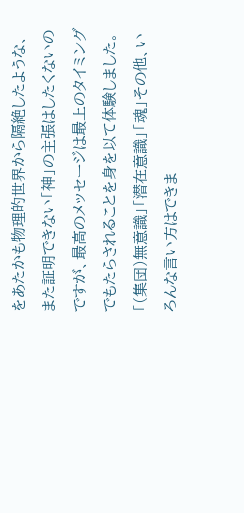をあたかも物理的世界から隔絶したような、また証明できない「神」の主張はしたくないのですが、最高のメッセージは最上のタイミングでもたらされることを身を以て体験しました。 「(集団)無意識」「潜在意識」「魂」その他、いろんな言い方はできま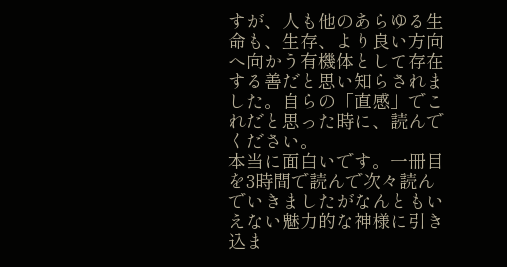すが、人も他のあらゆる生命も、生存、より良い方向へ向かう有機体として存在する善だと思い知らされました。自らの「直感」でこれだと思った時に、読んでください。
本当に面白いです。一冊目を3時間で読んで次々読んでいきましたがなんともいえない魅力的な神様に引き込ま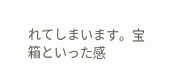れてしまいます。宝箱といった感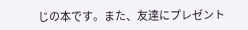じの本です。また、友達にプレゼント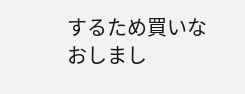するため買いなおしまし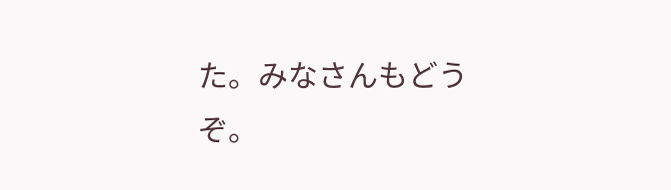た。みなさんもどうぞ。